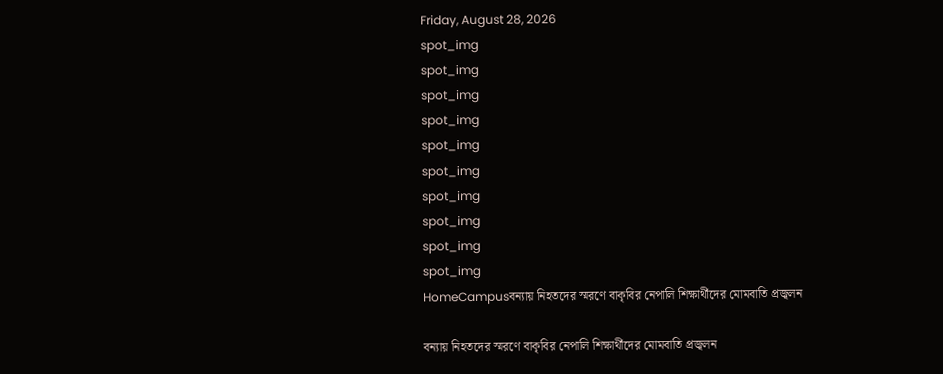Friday, August 28, 2026
spot_img
spot_img
spot_img
spot_img
spot_img
spot_img
spot_img
spot_img
spot_img
spot_img
HomeCampusবন্যায় নিহতদের স্মরণে বাকৃবির নেপালি শিক্ষার্থীদের মোমবাতি প্রজ্বলন

বন্যায় নিহতদের স্মরণে বাকৃবির নেপালি শিক্ষার্থীদের মোমবাতি প্রজ্বলন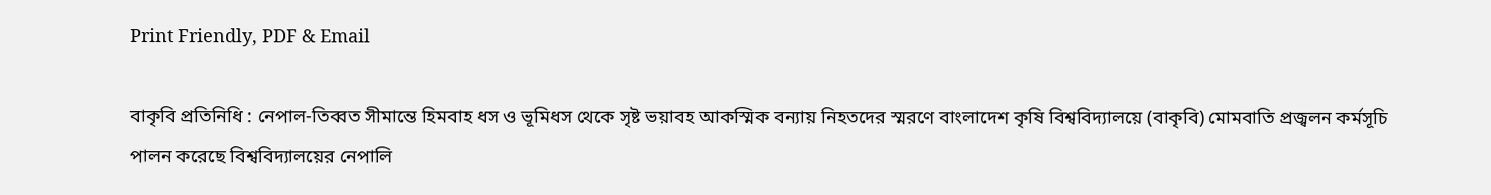Print Friendly, PDF & Email

বাকৃবি প্রতিনিধি : নেপাল-তিব্বত সীমান্তে হিমবাহ ধস ও ভূমিধস থেকে সৃষ্ট ভয়াবহ আকস্মিক বন্যায় নিহতদের স্মরণে বাংলাদেশ কৃষি বিশ্ববিদ্যালয়ে (বাকৃবি) মোমবাতি প্রজ্বলন কর্মসূচি পালন করেছে বিশ্ববিদ্যালয়ের নেপালি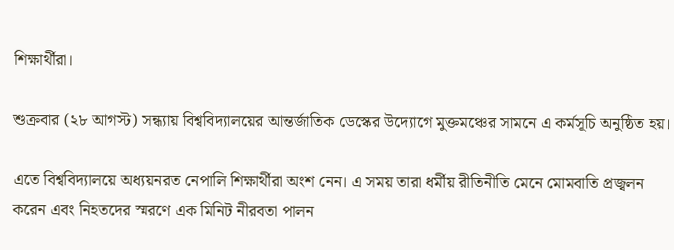শিক্ষার্থীরা।

শুক্রবার (২৮ আগস্ট) সন্ধ্যায় বিশ্ববিদ্যালয়ের আন্তর্জাতিক ডেস্কের উদ্যোগে মুক্তমঞ্চের সামনে এ কর্মসূচি অনুষ্ঠিত হয়।

এতে বিশ্ববিদ্যালয়ে অধ্যয়নরত নেপালি শিক্ষার্থীরা অংশ নেন। এ সময় তারা ধর্মীয় রীতিনীতি মেনে মোমবাতি প্রজ্বলন করেন এবং নিহতদের স্মরণে এক মিনিট নীরবতা পালন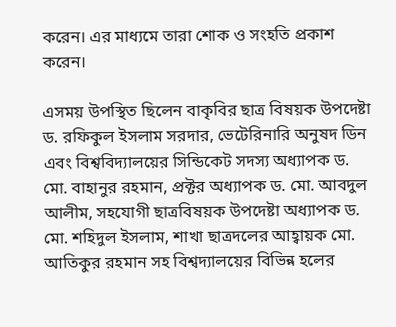করেন। এর মাধ্যমে তারা শোক ও সংহতি প্রকাশ করেন।

এসময় উপস্থিত ছিলেন বাকৃবির ছাত্র বিষয়ক উপদেষ্টা ড. রফিকুল ইসলাম সরদার, ভেটেরিনারি অনুষদ ডিন এবং বিশ্ববিদ্যালয়ের সিন্ডিকেট সদস্য অধ্যাপক ড. মো. বাহানুর রহমান, প্রক্টর অধ্যাপক ড. মো. আবদুল আলীম, সহযোগী ছাত্রবিষয়ক উপদেষ্টা অধ্যাপক ড. মো. শহিদুল ইসলাম, শাখা ছাত্রদলের আহ্বায়ক মো. আতিকুর রহমান সহ বিশ্বদ্যালয়ের বিভিন্ন হলের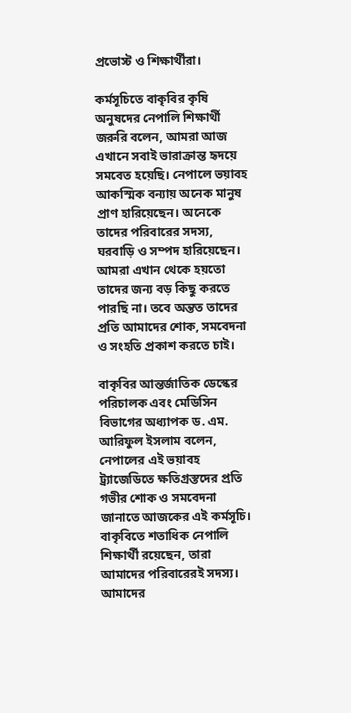প্রভোস্ট ও শিক্ষার্থীরা।

কর্মসূচিতে বাকৃবির কৃষি অনুষদের নেপালি শিক্ষার্থী জরুরি বলেন, আমরা আজ এখানে সবাই ভারাক্রান্ত হৃদয়ে সমবেত হয়েছি। নেপালে ভয়াবহ আকস্মিক বন্যায় অনেক মানুষ প্রাণ হারিয়েছেন। অনেকে তাদের পরিবারের সদস্য, ঘরবাড়ি ও সম্পদ হারিয়েছেন। আমরা এখান থেকে হয়তো তাদের জন্য বড় কিছু করতে পারছি না। তবে অন্তত তাদের প্রতি আমাদের শোক, সমবেদনা ও সংহতি প্রকাশ করতে চাই।

বাকৃবির আন্তর্জাতিক ডেস্কের পরিচালক এবং মেডিসিন বিভাগের অধ্যাপক ড. এম. আরিফুল ইসলাম বলেন, নেপালের এই ভয়াবহ ট্র্যাজেডিতে ক্ষতিগ্রস্তদের প্রতি গভীর শোক ও সমবেদনা জানাতে আজকের এই কর্মসূচি। বাকৃবিতে শতাধিক নেপালি শিক্ষার্থী রয়েছেন, তারা আমাদের পরিবারেরই সদস্য। আমাদের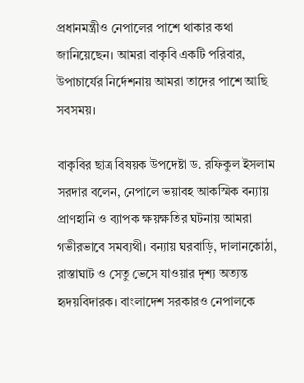প্রধানমন্ত্রীও নেপালের পাশে থাকার কথা জানিয়েছেন। আমরা বাকৃবি একটি পরিবার, উপাচার্যের নির্দেশনায় আমরা তাদের পাশে আছি সবসময়।

বাকৃবির ছাত্র বিষয়ক উপদেষ্টা ড. রফিকুল ইসলাম সরদার বলেন, নেপালে ভয়াবহ আকস্মিক বন্যায় প্রাণহানি ও ব্যাপক ক্ষয়ক্ষতির ঘটনায় আমরা গভীরভাবে সমব্যথী। বন্যায় ঘরবাড়ি, দালানকোঠা, রাস্তাঘাট ও সেতু ভেসে যাওয়ার দৃশ্য অত্যন্ত হৃদয়বিদারক। বাংলাদেশ সরকারও নেপালকে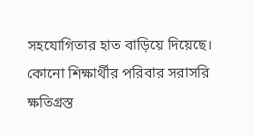সহযোগিতার হাত বাড়িয়ে দিয়েছে। কোনো শিক্ষার্থীর পরিবার সরাসরি ক্ষতিগ্রস্ত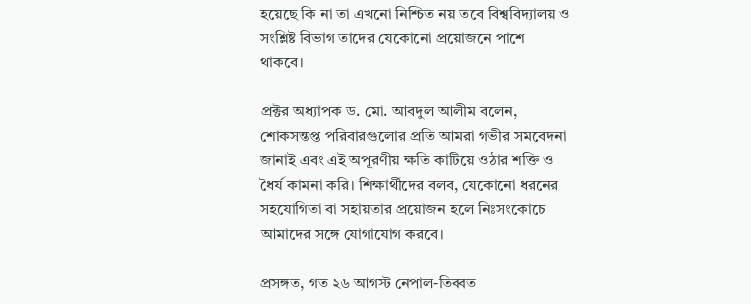হয়েছে কি না তা এখনো নিশ্চিত নয় তবে বিশ্ববিদ্যালয় ও সংশ্লিষ্ট বিভাগ তাদের যেকোনো প্রয়োজনে পাশে থাকবে।

প্রক্টর অধ্যাপক ড. মো. আবদুল আলীম বলেন, শোকসন্তপ্ত পরিবারগুলোর প্রতি আমরা গভীর সমবেদনা জানাই এবং এই অপূরণীয় ক্ষতি কাটিয়ে ওঠার শক্তি ও ধৈর্য কামনা করি। শিক্ষার্থীদের বলব, যেকোনো ধরনের সহযোগিতা বা সহায়তার প্রয়োজন হলে নিঃসংকোচে আমাদের সঙ্গে যোগাযোগ করবে।

প্রসঙ্গত, গত ২৬ আগস্ট নেপাল-তিব্বত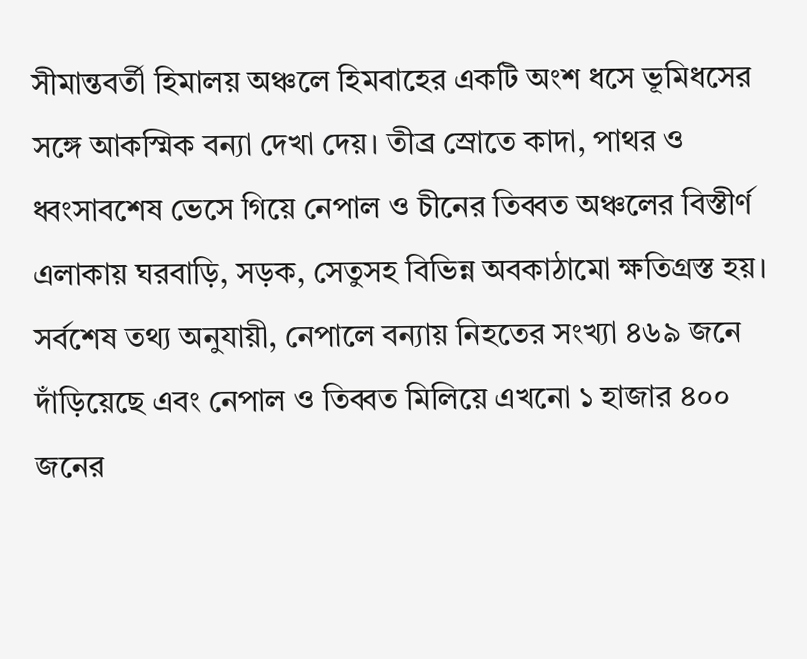সীমান্তবর্তী হিমালয় অঞ্চলে হিমবাহের একটি অংশ ধসে ভূমিধসের সঙ্গে আকস্মিক বন্যা দেখা দেয়। তীব্র স্রোতে কাদা, পাথর ও ধ্বংসাবশেষ ভেসে গিয়ে নেপাল ও চীনের তিব্বত অঞ্চলের বিস্তীর্ণ এলাকায় ঘরবাড়ি, সড়ক, সেতুসহ বিভিন্ন অবকাঠামো ক্ষতিগ্রস্ত হয়। সর্বশেষ তথ্য অনুযায়ী, নেপালে বন্যায় নিহতের সংখ্যা ৪৬৯ জনে দাঁড়িয়েছে এবং নেপাল ও তিব্বত মিলিয়ে এখনো ১ হাজার ৪০০ জনের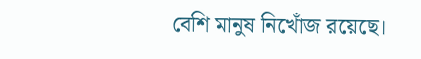বেশি মানুষ নিখোঁজ রয়েছে।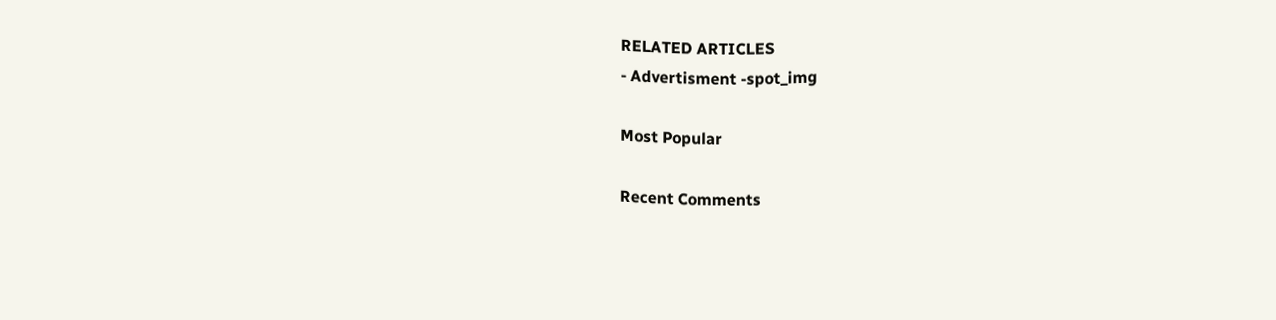RELATED ARTICLES
- Advertisment -spot_img

Most Popular

Recent Comments